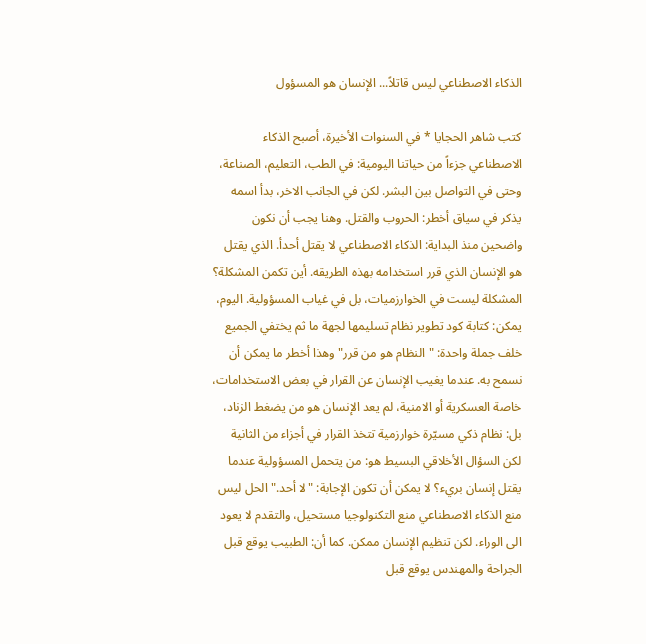الذكاء الاصطناعي ليس قاتلاً... الإنسان هو المسؤول

كتب شاهر الحجايا * في السنوات الأخيرة، أصبح الذكاء الاصطناعي جزءاً من حياتنا اليومية: في الطب، التعليم، الصناعة، وحتى في التواصل بين البشر. لكن في الجانب الاخر، بدأ اسمه يذكر في سياق أخطر: الحروب والقتل. وهنا يجب أن نكون واضحين منذ البداية: الذكاء الاصطناعي لا يقتل أحدأ. الذي يقتل هو الإنسان الذي قرر استخدامه بهذه الطريقه. أين تكمن المشكلة؟ المشكلة ليست في الخوارزميات، بل في غياب المسؤولية. اليوم، يمكن: كتابة كود تطوير نظام تسليمها لجهة ما ثم يختفي الجميع خلف جملة واحدة: "النظام هو من قرر" وهذا أخطر ما يمكن أن نسمح به. عندما يغيب الإنسان عن القرار في بعض الاستخدامات، خاصة العسكرية أو الامنية، لم يعد الإنسان هو من يضغط الزناد، بل: نظام ذكي مسيّرة خوارزمية تتخذ القرار في أجزاء من الثانية لكن السؤال الأخلاقي البسيط هو: من يتحمل المسؤولية عندما يقتل إنسان بريء؟ لا يمكن أن تكون الإجابة: "لا أحد." الحل ليس منع الذكاء الاصطناعي منع التكنولوجيا مستحيل، والتقدم لا يعود الى الوراء. لكن تنظيم الإنسان ممكن. كما أن: الطبيب يوقع قبل الجراحة والمهندس يوقع قبل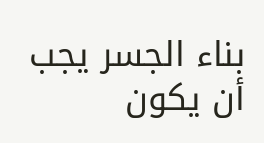بناء الجسر يجب أن يكون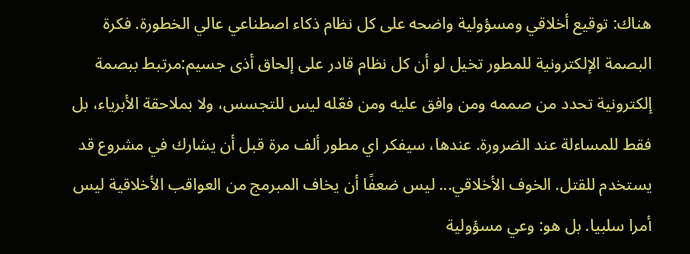هناك: توقيع أخلاقي ومسؤولية واضحه على كل نظام ذكاء اصطناعي عالي الخطورة. فكرة البصمة الإلكترونية للمطور تخيل لو أن كل نظام قادر على إلحاق أذى جسيم:مرتبط ببصمة إلكترونية تحدد من صممه ومن وافق عليه ومن فعّله ليس للتجسس، ولا بملاحقة الأبرياء، بل فقط للمساءلة عند الضرورة. عندها، سيفكر اي مطور ألف مرة قبل أن يشارك في مشروع قد يستخدم للقتل. الخوف الأخلاقي... ليس ضعفًا أن يخاف المبرمج من العواقب الأخلاقية ليس أمرا سلبيا. بل هو: وعي مسؤولية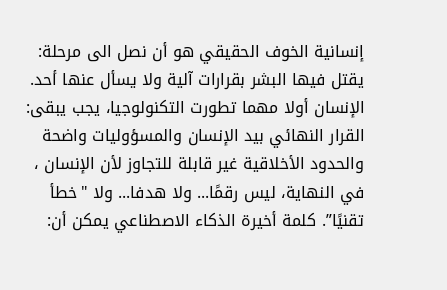إنسانية الخوف الحقيقي هو أن نصل الى مرحلة: يقتل فيها البشر بقرارات آلية ولا يسأل عنها أحد. الإنسان أولا مهما تطورت التكنولوجيا، يجب يبقى: القرار النهائي بيد الإنسان والمسؤوليات واضحة والحدود الأخلاقية غير قابلة للتجاوز لأن الإنسان ، في النهاية، ليس رقمًا... ولا هدفا... ولا "خطأ تقنيًا”. كلمة أخيرة الذكاء الاصطناعي يمكن أن: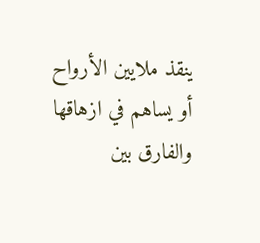ينقذ ملايين الأرواح أو يساهم في ازهاقها والفارق بين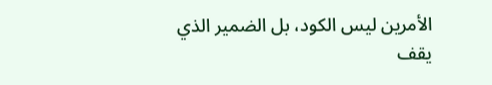الأمرين ليس الكود، بل الضمير الذي يقف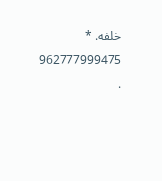خلفه. * 962777999475 .